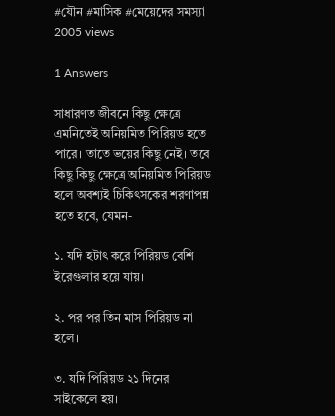#যৌন #মাসিক #মেয়েদের সমস্যা
2005 views

1 Answers

সাধারণত জীবনে কিছু ক্ষেত্রে এমনিতেই অনিয়মিত পিরিয়ড হতে পারে। তাতে ভয়ের কিছু নেই। তবে কিছু কিছু ক্ষেত্রে অনিয়মিত পিরিয়ড হলে অবশ্যই চিকিৎসকের শরণাপন্ন হতে হবে, যেমন-

১. যদি হটাৎ করে পিরিয়ড বেশি ইরেগুলার হয়ে যায়।

২. পর পর তিন মাস পিরিয়ড না হলে।

৩. যদি পিরিয়ড ২১ দিনের সাইকেলে হয়।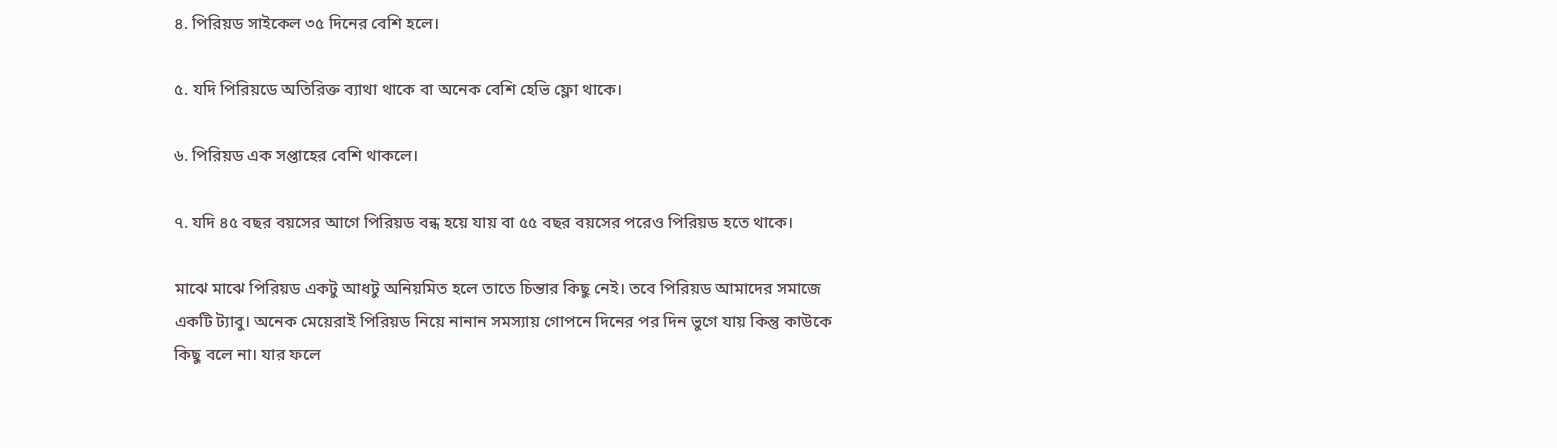৪. পিরিয়ড সাইকেল ৩৫ দিনের বেশি হলে।

৫. যদি পিরিয়ডে অতিরিক্ত ব্যাথা থাকে বা অনেক বেশি হেভি ফ্লো থাকে।

৬. পিরিয়ড এক সপ্তাহের বেশি থাকলে।

৭. যদি ৪৫ বছর বয়সের আগে পিরিয়ড বন্ধ হয়ে যায় বা ৫৫ বছর বয়সের পরেও পিরিয়ড হতে থাকে।

মাঝে মাঝে পিরিয়ড একটু আধটু অনিয়মিত হলে তাতে চিন্তার কিছু নেই। তবে পিরিয়ড আমাদের সমাজে একটি ট্যাবু। অনেক মেয়েরাই পিরিয়ড নিয়ে নানান সমস্যায় গোপনে দিনের পর দিন ভুগে যায় কিন্তু কাউকে কিছু বলে না। যার ফলে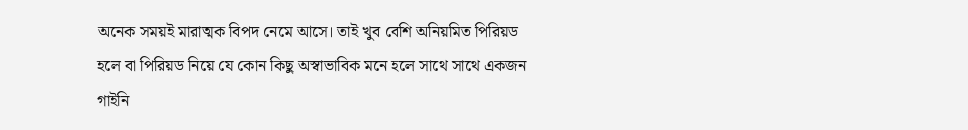অনেক সময়ই মারাত্মক বিপদ নেমে আসে। তাই খুব বেশি অনিয়মিত পিরিয়ড হলে বা পিরিয়ড নিয়ে যে কোন কিছু অস্বাভাবিক মনে হলে সাথে সাথে একজন গাইনি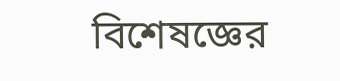বিশেষজ্ঞের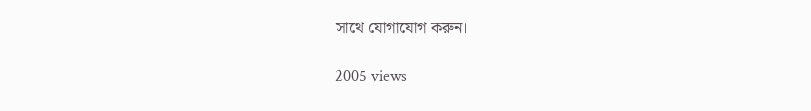সাথে যোগাযোগ করুন।

2005 views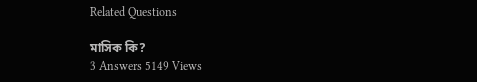Related Questions

মাসিক কি?
3 Answers 5149 Views